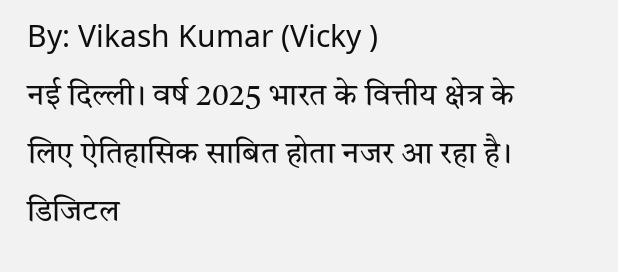By: Vikash Kumar (Vicky )
नई दिल्ली। वर्ष 2025 भारत के वित्तीय क्षेत्र के लिए ऐतिहासिक साबित होता नजर आ रहा है। डिजिटल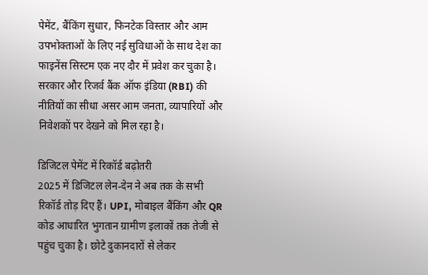पेमेंट, बैंकिंग सुधार, फिनटेक विस्तार और आम उपभोक्ताओं के लिए नई सुविधाओं के साथ देश का फाइनेंस सिस्टम एक नए दौर में प्रवेश कर चुका है। सरकार और रिजर्व बैंक ऑफ इंडिया (RBI) की नीतियों का सीधा असर आम जनता, व्यापारियों और निवेशकों पर देखने को मिल रहा है।

डिजिटल पेमेंट में रिकॉर्ड बढ़ोतरी
2025 में डिजिटल लेन-देन ने अब तक के सभी रिकॉर्ड तोड़ दिए हैं। UPI, मोबाइल बैंकिंग और QR कोड आधारित भुगतान ग्रामीण इलाकों तक तेजी से पहुंच चुका है। छोटे दुकानदारों से लेकर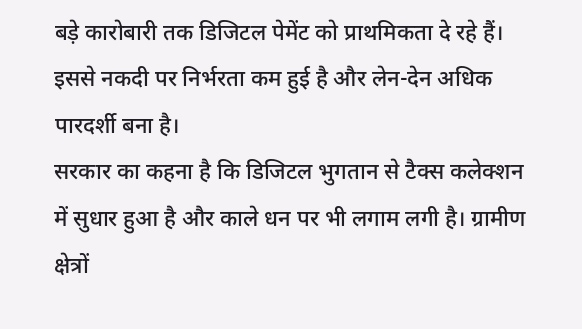बड़े कारोबारी तक डिजिटल पेमेंट को प्राथमिकता दे रहे हैं। इससे नकदी पर निर्भरता कम हुई है और लेन-देन अधिक पारदर्शी बना है।
सरकार का कहना है कि डिजिटल भुगतान से टैक्स कलेक्शन में सुधार हुआ है और काले धन पर भी लगाम लगी है। ग्रामीण क्षेत्रों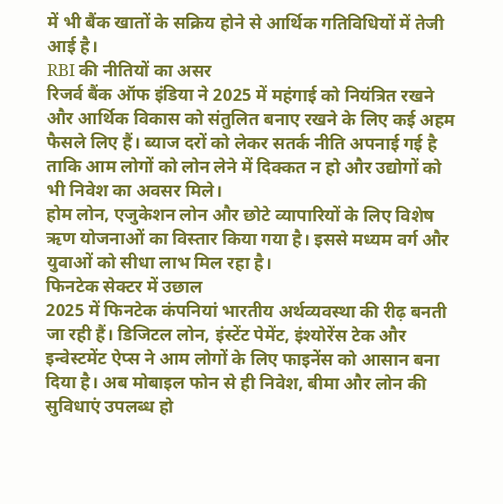में भी बैंक खातों के सक्रिय होने से आर्थिक गतिविधियों में तेजी आई है।
RBI की नीतियों का असर
रिजर्व बैंक ऑफ इंडिया ने 2025 में महंगाई को नियंत्रित रखने और आर्थिक विकास को संतुलित बनाए रखने के लिए कई अहम फैसले लिए हैं। ब्याज दरों को लेकर सतर्क नीति अपनाई गई है ताकि आम लोगों को लोन लेने में दिक्कत न हो और उद्योगों को भी निवेश का अवसर मिले।
होम लोन, एजुकेशन लोन और छोटे व्यापारियों के लिए विशेष ऋण योजनाओं का विस्तार किया गया है। इससे मध्यम वर्ग और युवाओं को सीधा लाभ मिल रहा है।
फिनटेक सेक्टर में उछाल
2025 में फिनटेक कंपनियां भारतीय अर्थव्यवस्था की रीढ़ बनती जा रही हैं। डिजिटल लोन, इंस्टेंट पेमेंट, इंश्योरेंस टेक और इन्वेस्टमेंट ऐप्स ने आम लोगों के लिए फाइनेंस को आसान बना दिया है। अब मोबाइल फोन से ही निवेश, बीमा और लोन की सुविधाएं उपलब्ध हो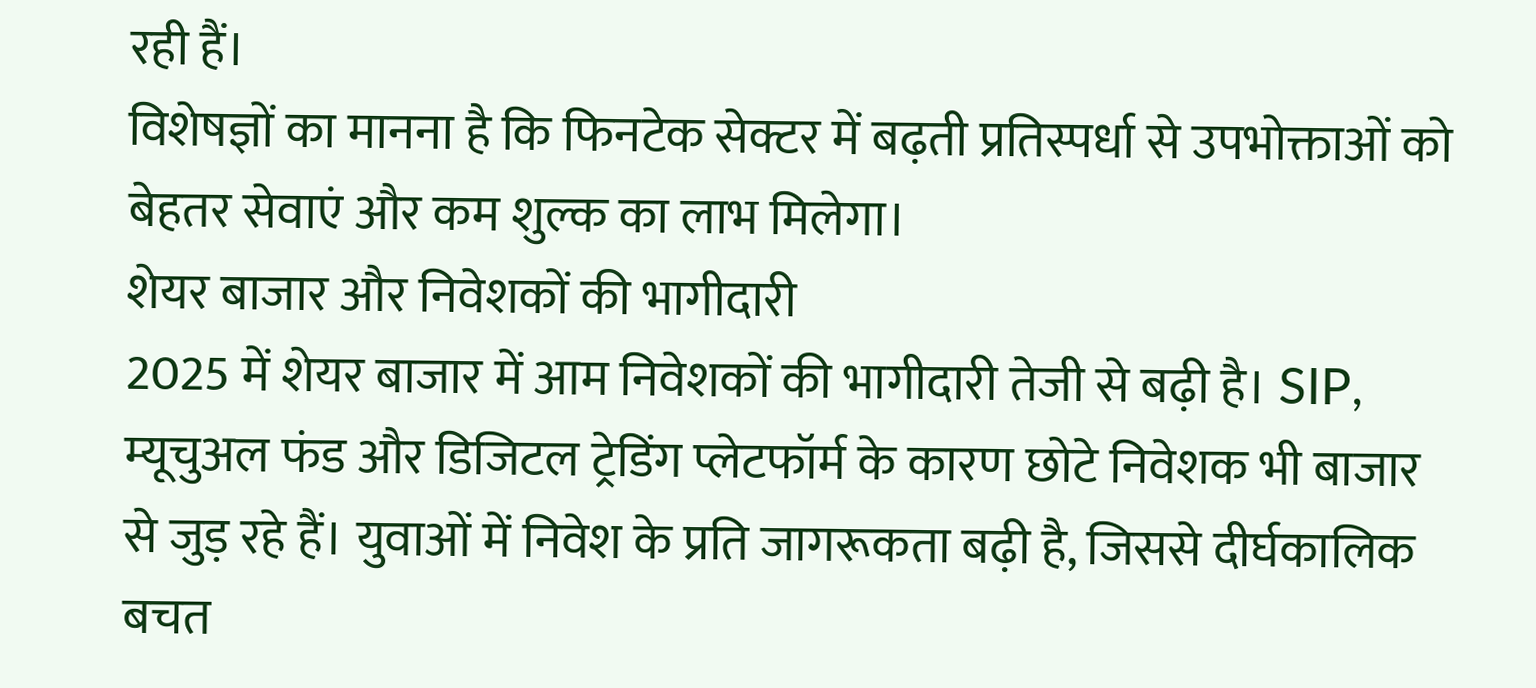रही हैं।
विशेषज्ञों का मानना है कि फिनटेक सेक्टर में बढ़ती प्रतिस्पर्धा से उपभोक्ताओं को बेहतर सेवाएं और कम शुल्क का लाभ मिलेगा।
शेयर बाजार और निवेशकों की भागीदारी
2025 में शेयर बाजार में आम निवेशकों की भागीदारी तेजी से बढ़ी है। SIP, म्यूचुअल फंड और डिजिटल ट्रेडिंग प्लेटफॉर्म के कारण छोटे निवेशक भी बाजार से जुड़ रहे हैं। युवाओं में निवेश के प्रति जागरूकता बढ़ी है, जिससे दीर्घकालिक बचत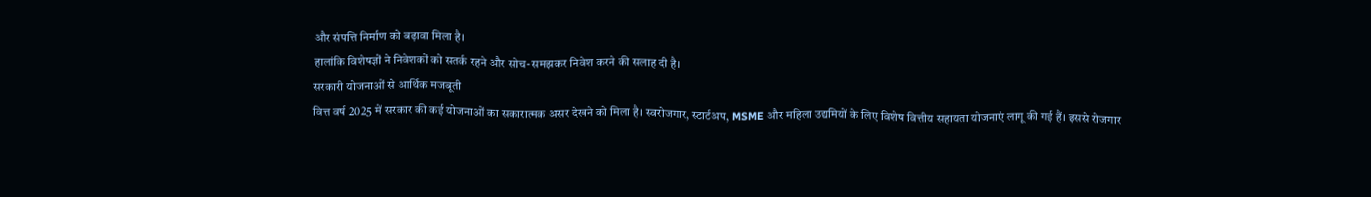और संपत्ति निर्माण को बढ़ावा मिला है।
हालांकि विशेषज्ञों ने निवेशकों को सतर्क रहने और सोच-समझकर निवेश करने की सलाह दी है।
सरकारी योजनाओं से आर्थिक मजबूती
वित्त वर्ष 2025 में सरकार की कई योजनाओं का सकारात्मक असर देखने को मिला है। स्वरोजगार, स्टार्टअप, MSME और महिला उद्यमियों के लिए विशेष वित्तीय सहायता योजनाएं लागू की गई हैं। इससे रोजगार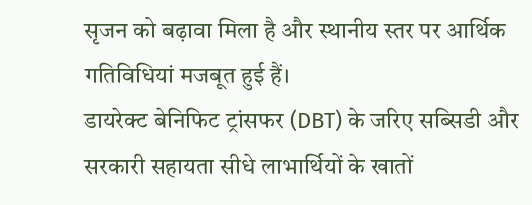सृजन को बढ़ावा मिला है और स्थानीय स्तर पर आर्थिक गतिविधियां मजबूत हुई हैं।
डायरेक्ट बेनिफिट ट्रांसफर (DBT) के जरिए सब्सिडी और सरकारी सहायता सीधे लाभार्थियों के खातों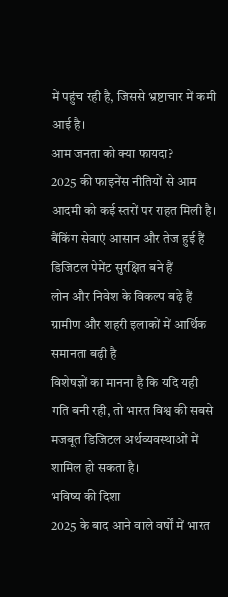में पहुंच रही है, जिससे भ्रष्टाचार में कमी आई है।
आम जनता को क्या फायदा?
2025 की फाइनेंस नीतियों से आम आदमी को कई स्तरों पर राहत मिली है।
बैंकिंग सेवाएं आसान और तेज हुई हैं
डिजिटल पेमेंट सुरक्षित बने हैं
लोन और निवेश के विकल्प बढ़े हैं
ग्रामीण और शहरी इलाकों में आर्थिक समानता बढ़ी है
विशेषज्ञों का मानना है कि यदि यही गति बनी रही, तो भारत विश्व की सबसे मजबूत डिजिटल अर्थव्यवस्थाओं में शामिल हो सकता है।
भविष्य की दिशा
2025 के बाद आने वाले वर्षों में भारत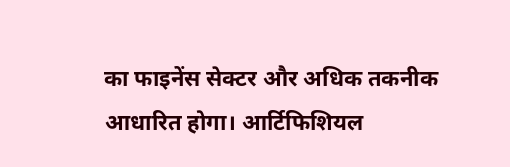का फाइनेंस सेक्टर और अधिक तकनीक आधारित होगा। आर्टिफिशियल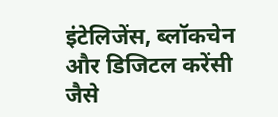इंटेलिजेंस, ब्लॉकचेन और डिजिटल करेंसी जैसे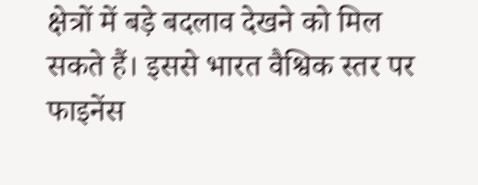क्षेत्रों में बड़े बदलाव देखने को मिल सकते हैं। इससे भारत वैश्विक स्तर पर फाइनेंस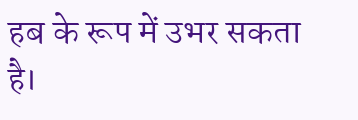हब के रूप में उभर सकता है।